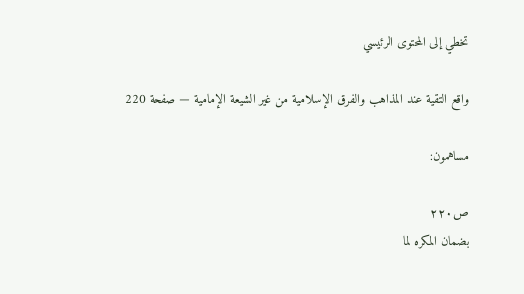تخطي إلى المحتوى الرئيسي

واقع التقية عند المذاهب والفرق الإسلامية من غير الشيعة الإمامية — صفحة 220

مساهمون:

ص٢٢٠
بضمان المكره لما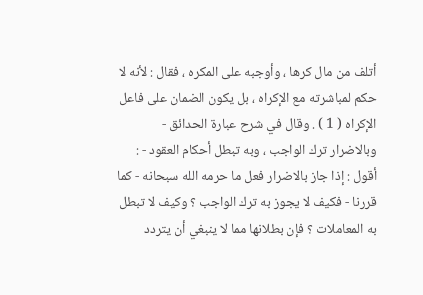أتلف من مال كرها ، وأوجبه على المكره ، فقال : لأنه لا حكم لمباشرته مع الإكراه ، بل يكون الضمان على فاعل الإكراه ( 1 ) . وقال في شرح عبارة الحدائق - وبالاضرار ترك الواجب ، وبه تبطل أحكام العقود - : أقول : إذا جاز بالاضرار فعل ما حرمه الله سبحانه - كما قررنا - فكيف لا يجوز به ترك الواجب ؟ وكيف لا تبطل به المعاملات ؟ فإن بطلانها مما لا ينبغي أن يتردد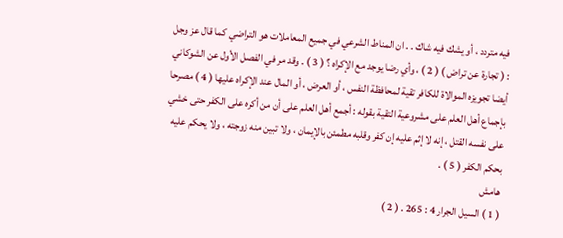فيه متردد ، أو يشك فيه شاك . . ان المناط الشرعي في جميع المعاملات هو التراضي كما قال عز وجل : ( تجارة عن تراض ) ( 2 ) ، وأي رضا يوجد مع الإكراه ؟ ( 3 ) . وقد مر في الفصل الأول عن الشوكاني أيضا تجويزه الموالاة للكافر تقية لمحافظة النفس ، أو العرض ، أو المال عند الإكراه عليها ( 4 ) مصرحا بإجماع أهل العلم على مشروعية التقية بقوله : أجمع أهل العلم على أن من أكره على الكفر حتى خشي على نفسه القتل ، إنه لا إثم عليه إن كفر وقلبه مطمئن بالإيمان ، ولا تبين منه زوجته ، ولا يحكم عليه بحكم الكفر ( 5 ) .
هامش
( 1 ) السيل الجرار 4 : 265 . ( 2 )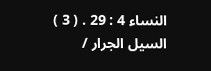النساء 4 : 29 . ( 3 ) السيل الجرار /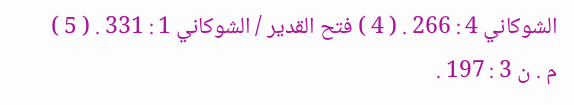الشوكاني 4 : 266 . ( 4 ) فتح القدير / الشوكاني 1 : 331 . ( 5 ) م . ن 3 : 197 .